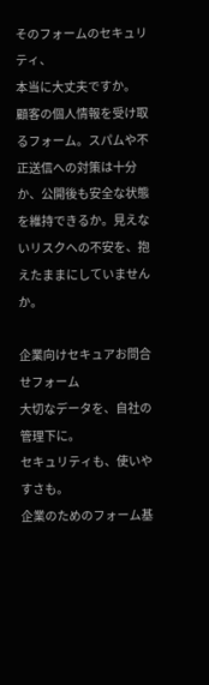そのフォームのセキュリティ、
本当に大丈夫ですか。
顧客の個人情報を受け取るフォーム。スパムや不正送信への対策は十分か、公開後も安全な状態を維持できるか。見えないリスクへの不安を、抱えたままにしていませんか。

企業向けセキュアお問合せフォーム
大切なデータを、自社の管理下に。
セキュリティも、使いやすさも。
企業のためのフォーム基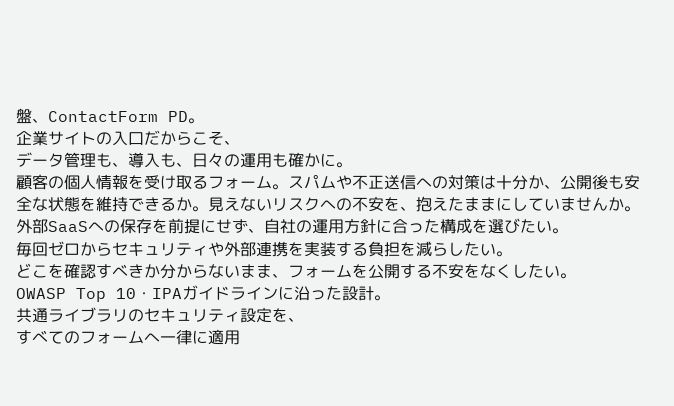盤、ContactForm PD。
企業サイトの入口だからこそ、
データ管理も、導入も、日々の運用も確かに。
顧客の個人情報を受け取るフォーム。スパムや不正送信への対策は十分か、公開後も安全な状態を維持できるか。見えないリスクへの不安を、抱えたままにしていませんか。
外部SaaSへの保存を前提にせず、自社の運用方針に合った構成を選びたい。
毎回ゼロからセキュリティや外部連携を実装する負担を減らしたい。
どこを確認すべきか分からないまま、フォームを公開する不安をなくしたい。
OWASP Top 10・IPAガイドラインに沿った設計。
共通ライブラリのセキュリティ設定を、
すべてのフォームへ一律に適用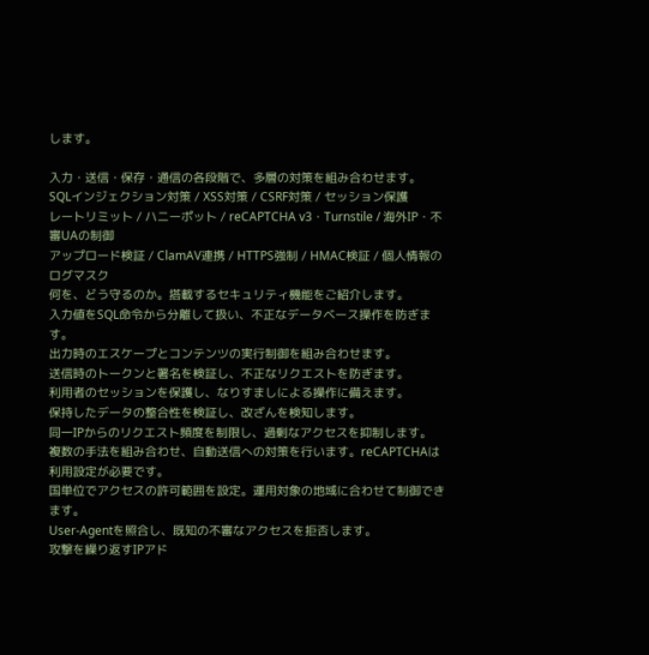します。

入力・送信・保存・通信の各段階で、多層の対策を組み合わせます。
SQLインジェクション対策 / XSS対策 / CSRF対策 / セッション保護
レートリミット / ハニーポット / reCAPTCHA v3・Turnstile / 海外IP・不審UAの制御
アップロード検証 / ClamAV連携 / HTTPS強制 / HMAC検証 / 個人情報のログマスク
何を、どう守るのか。搭載するセキュリティ機能をご紹介します。
入力値をSQL命令から分離して扱い、不正なデータベース操作を防ぎます。
出力時のエスケープとコンテンツの実行制御を組み合わせます。
送信時のトークンと署名を検証し、不正なリクエストを防ぎます。
利用者のセッションを保護し、なりすましによる操作に備えます。
保持したデータの整合性を検証し、改ざんを検知します。
同一IPからのリクエスト頻度を制限し、過剰なアクセスを抑制します。
複数の手法を組み合わせ、自動送信への対策を行います。reCAPTCHAは利用設定が必要です。
国単位でアクセスの許可範囲を設定。運用対象の地域に合わせて制御できます。
User-Agentを照合し、既知の不審なアクセスを拒否します。
攻撃を繰り返すIPアド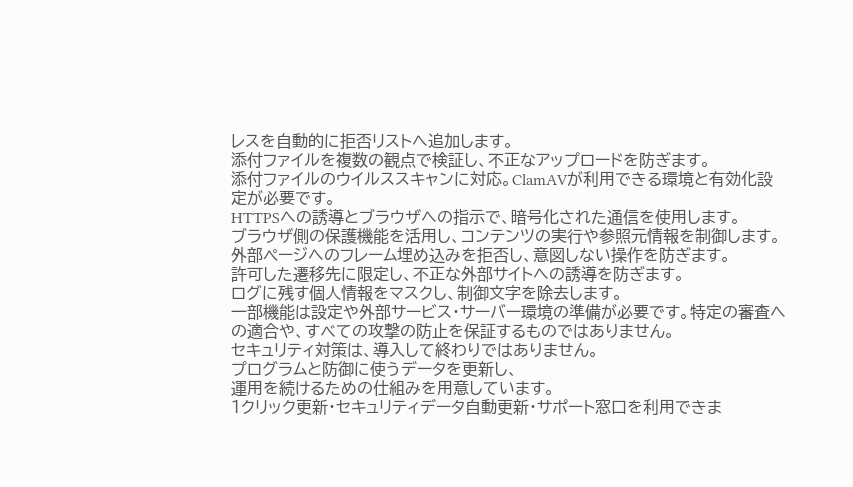レスを自動的に拒否リストへ追加します。
添付ファイルを複数の観点で検証し、不正なアップロードを防ぎます。
添付ファイルのウイルススキャンに対応。ClamAVが利用できる環境と有効化設定が必要です。
HTTPSへの誘導とブラウザへの指示で、暗号化された通信を使用します。
ブラウザ側の保護機能を活用し、コンテンツの実行や参照元情報を制御します。
外部ページへのフレーム埋め込みを拒否し、意図しない操作を防ぎます。
許可した遷移先に限定し、不正な外部サイトへの誘導を防ぎます。
ログに残す個人情報をマスクし、制御文字を除去します。
一部機能は設定や外部サービス・サーバー環境の準備が必要です。特定の審査への適合や、すべての攻撃の防止を保証するものではありません。
セキュリティ対策は、導入して終わりではありません。
プログラムと防御に使うデータを更新し、
運用を続けるための仕組みを用意しています。
1クリック更新・セキュリティデータ自動更新・サポート窓口を利用できま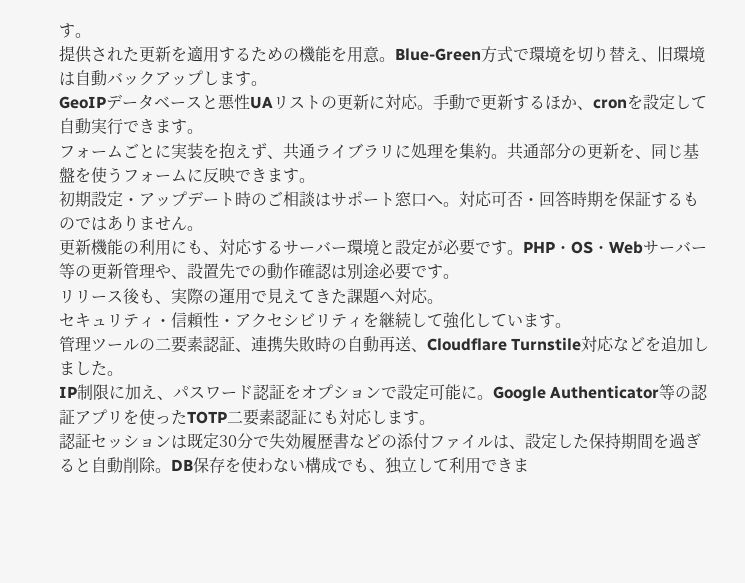す。
提供された更新を適用するための機能を用意。Blue-Green方式で環境を切り替え、旧環境は自動バックアップします。
GeoIPデータベースと悪性UAリストの更新に対応。手動で更新するほか、cronを設定して自動実行できます。
フォームごとに実装を抱えず、共通ライブラリに処理を集約。共通部分の更新を、同じ基盤を使うフォームに反映できます。
初期設定・アップデート時のご相談はサポート窓口へ。対応可否・回答時期を保証するものではありません。
更新機能の利用にも、対応するサーバー環境と設定が必要です。PHP・OS・Webサーバー等の更新管理や、設置先での動作確認は別途必要です。
リリース後も、実際の運用で見えてきた課題へ対応。
セキュリティ・信頼性・アクセシビリティを継続して強化しています。
管理ツールの二要素認証、連携失敗時の自動再送、Cloudflare Turnstile対応などを追加しました。
IP制限に加え、パスワード認証をオプションで設定可能に。Google Authenticator等の認証アプリを使ったTOTP二要素認証にも対応します。
認証セッションは既定30分で失効履歴書などの添付ファイルは、設定した保持期間を過ぎると自動削除。DB保存を使わない構成でも、独立して利用できま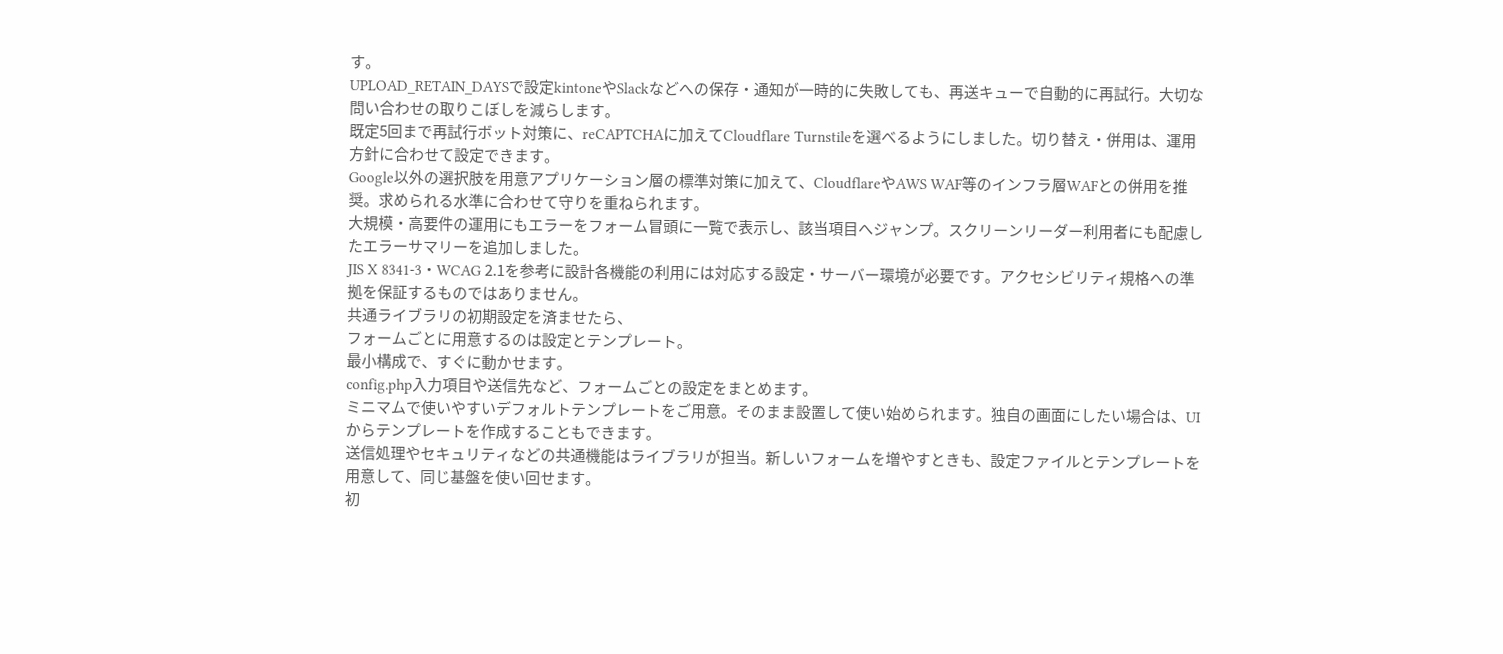す。
UPLOAD_RETAIN_DAYSで設定kintoneやSlackなどへの保存・通知が一時的に失敗しても、再送キューで自動的に再試行。大切な問い合わせの取りこぼしを減らします。
既定5回まで再試行ボット対策に、reCAPTCHAに加えてCloudflare Turnstileを選べるようにしました。切り替え・併用は、運用方針に合わせて設定できます。
Google以外の選択肢を用意アプリケーション層の標準対策に加えて、CloudflareやAWS WAF等のインフラ層WAFとの併用を推奨。求められる水準に合わせて守りを重ねられます。
大規模・高要件の運用にもエラーをフォーム冒頭に一覧で表示し、該当項目へジャンプ。スクリーンリーダー利用者にも配慮したエラーサマリーを追加しました。
JIS X 8341-3・WCAG 2.1を参考に設計各機能の利用には対応する設定・サーバー環境が必要です。アクセシビリティ規格への準拠を保証するものではありません。
共通ライブラリの初期設定を済ませたら、
フォームごとに用意するのは設定とテンプレート。
最小構成で、すぐに動かせます。
config.php入力項目や送信先など、フォームごとの設定をまとめます。
ミニマムで使いやすいデフォルトテンプレートをご用意。そのまま設置して使い始められます。独自の画面にしたい場合は、UIからテンプレートを作成することもできます。
送信処理やセキュリティなどの共通機能はライブラリが担当。新しいフォームを増やすときも、設定ファイルとテンプレートを用意して、同じ基盤を使い回せます。
初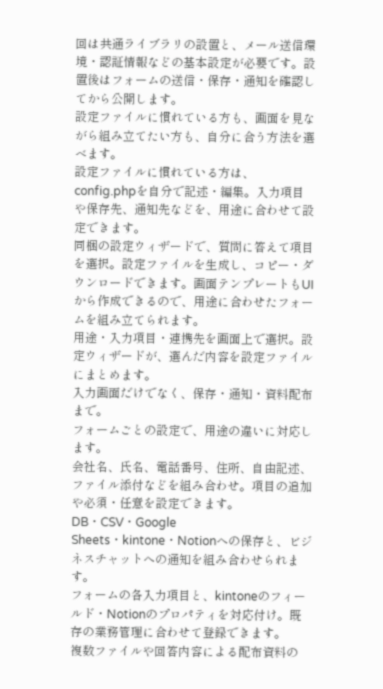回は共通ライブラリの設置と、メール送信環境・認証情報などの基本設定が必要です。設置後はフォームの送信・保存・通知を確認してから公開します。
設定ファイルに慣れている方も、画面を見ながら組み立てたい方も、自分に合う方法を選べます。
設定ファイルに慣れている方は、config.phpを自分で記述・編集。入力項目や保存先、通知先などを、用途に合わせて設定できます。
同梱の設定ウィザードで、質問に答えて項目を選択。設定ファイルを生成し、コピー・ダウンロードできます。画面テンプレートもUIから作成できるので、用途に合わせたフォームを組み立てられます。
用途・入力項目・連携先を画面上で選択。設定ウィザードが、選んだ内容を設定ファイルにまとめます。
入力画面だけでなく、保存・通知・資料配布まで。
フォームごとの設定で、用途の違いに対応します。
会社名、氏名、電話番号、住所、自由記述、ファイル添付などを組み合わせ。項目の追加や必須・任意を設定できます。
DB・CSV・Google Sheets・kintone・Notionへの保存と、ビジネスチャットへの通知を組み合わせられます。
フォームの各入力項目と、kintoneのフィールド・Notionのプロパティを対応付け。既存の業務管理に合わせて登録できます。
複数ファイルや回答内容による配布資料の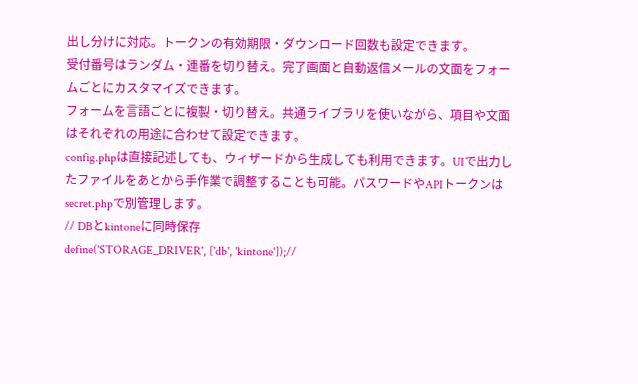出し分けに対応。トークンの有効期限・ダウンロード回数も設定できます。
受付番号はランダム・連番を切り替え。完了画面と自動返信メールの文面をフォームごとにカスタマイズできます。
フォームを言語ごとに複製・切り替え。共通ライブラリを使いながら、項目や文面はそれぞれの用途に合わせて設定できます。
config.phpは直接記述しても、ウィザードから生成しても利用できます。UIで出力したファイルをあとから手作業で調整することも可能。パスワードやAPIトークンはsecret.phpで別管理します。
// DBとkintoneに同時保存
define('STORAGE_DRIVER', ['db', 'kintone']);//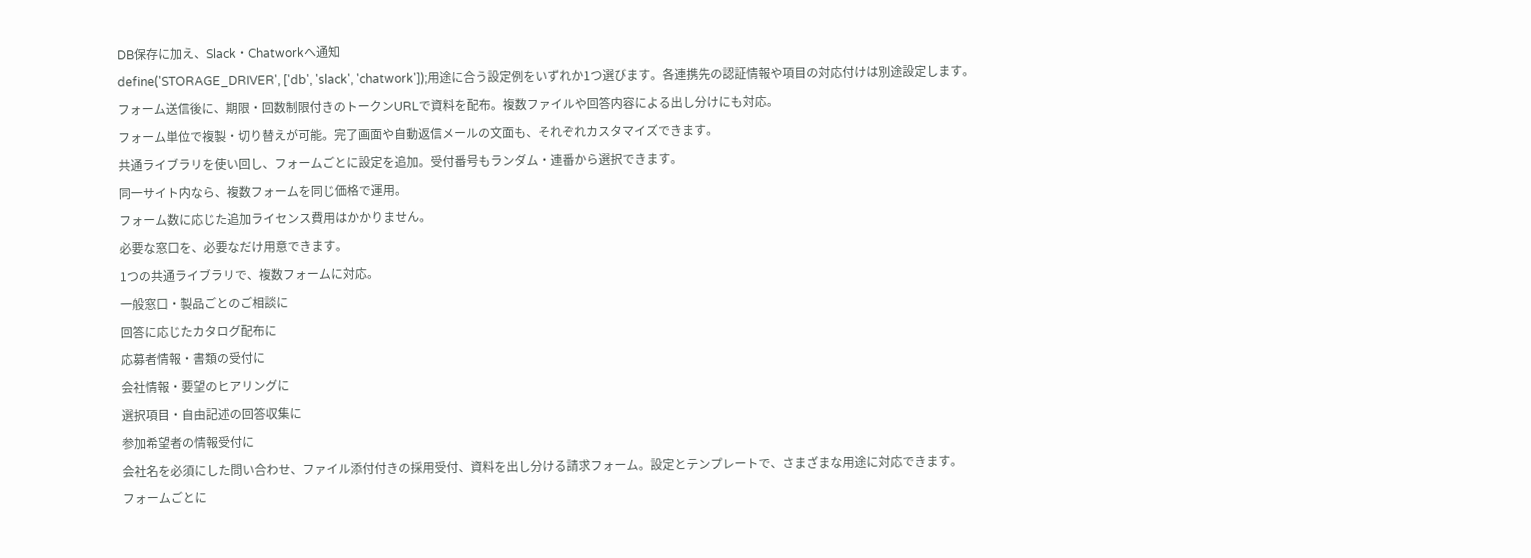DB保存に加え、Slack・Chatworkへ通知
define('STORAGE_DRIVER', ['db', 'slack', 'chatwork']);用途に合う設定例をいずれか1つ選びます。各連携先の認証情報や項目の対応付けは別途設定します。
フォーム送信後に、期限・回数制限付きのトークンURLで資料を配布。複数ファイルや回答内容による出し分けにも対応。
フォーム単位で複製・切り替えが可能。完了画面や自動返信メールの文面も、それぞれカスタマイズできます。
共通ライブラリを使い回し、フォームごとに設定を追加。受付番号もランダム・連番から選択できます。
同一サイト内なら、複数フォームを同じ価格で運用。
フォーム数に応じた追加ライセンス費用はかかりません。
必要な窓口を、必要なだけ用意できます。
1つの共通ライブラリで、複数フォームに対応。
一般窓口・製品ごとのご相談に
回答に応じたカタログ配布に
応募者情報・書類の受付に
会社情報・要望のヒアリングに
選択項目・自由記述の回答収集に
参加希望者の情報受付に
会社名を必須にした問い合わせ、ファイル添付付きの採用受付、資料を出し分ける請求フォーム。設定とテンプレートで、さまざまな用途に対応できます。
フォームごとに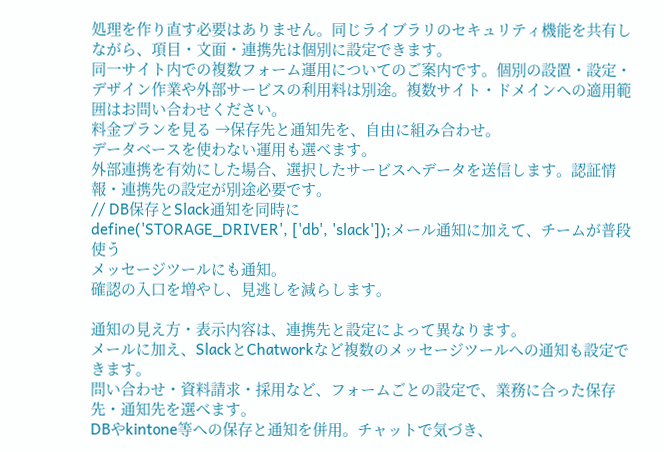処理を作り直す必要はありません。同じライブラリのセキュリティ機能を共有しながら、項目・文面・連携先は個別に設定できます。
同一サイト内での複数フォーム運用についてのご案内です。個別の設置・設定・デザイン作業や外部サービスの利用料は別途。複数サイト・ドメインへの適用範囲はお問い合わせください。
料金プランを見る →保存先と通知先を、自由に組み合わせ。
データベースを使わない運用も選べます。
外部連携を有効にした場合、選択したサービスへデータを送信します。認証情報・連携先の設定が別途必要です。
// DB保存とSlack通知を同時に
define('STORAGE_DRIVER', ['db', 'slack']);メール通知に加えて、チームが普段使う
メッセージツールにも通知。
確認の入口を増やし、見逃しを減らします。

通知の見え方・表示内容は、連携先と設定によって異なります。
メールに加え、SlackとChatworkなど複数のメッセージツールへの通知も設定できます。
問い合わせ・資料請求・採用など、フォームごとの設定で、業務に合った保存先・通知先を選べます。
DBやkintone等への保存と通知を併用。チャットで気づき、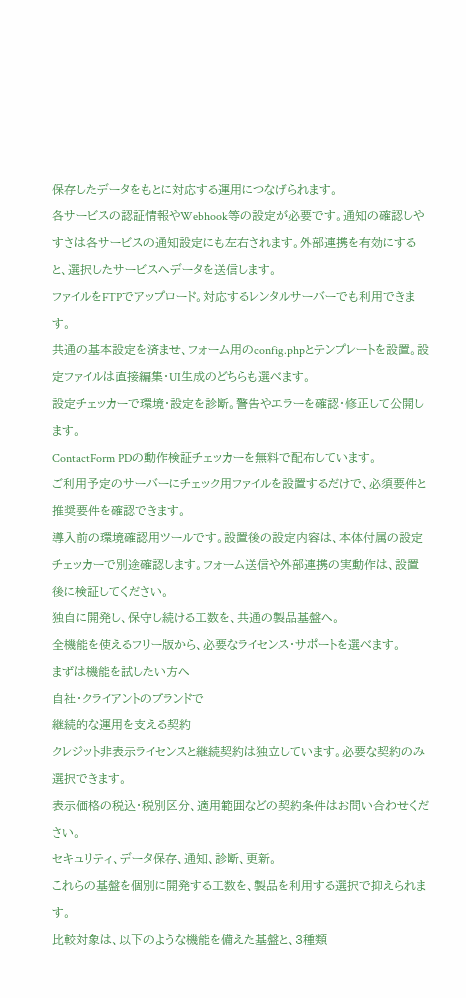保存したデータをもとに対応する運用につなげられます。
各サービスの認証情報やWebhook等の設定が必要です。通知の確認しやすさは各サービスの通知設定にも左右されます。外部連携を有効にすると、選択したサービスへデータを送信します。
ファイルをFTPでアップロード。対応するレンタルサーバーでも利用できます。
共通の基本設定を済ませ、フォーム用のconfig.phpとテンプレートを設置。設定ファイルは直接編集・UI生成のどちらも選べます。
設定チェッカーで環境・設定を診断。警告やエラーを確認・修正して公開します。
ContactForm PDの動作検証チェッカーを無料で配布しています。
ご利用予定のサーバーにチェック用ファイルを設置するだけで、必須要件と推奨要件を確認できます。
導入前の環境確認用ツールです。設置後の設定内容は、本体付属の設定チェッカーで別途確認します。フォーム送信や外部連携の実動作は、設置後に検証してください。
独自に開発し、保守し続ける工数を、共通の製品基盤へ。
全機能を使えるフリー版から、必要なライセンス・サポートを選べます。
まずは機能を試したい方へ
自社・クライアントのブランドで
継続的な運用を支える契約
クレジット非表示ライセンスと継続契約は独立しています。必要な契約のみ選択できます。
表示価格の税込・税別区分、適用範囲などの契約条件はお問い合わせください。
セキュリティ、データ保存、通知、診断、更新。
これらの基盤を個別に開発する工数を、製品を利用する選択で抑えられます。
比較対象は、以下のような機能を備えた基盤と、3種類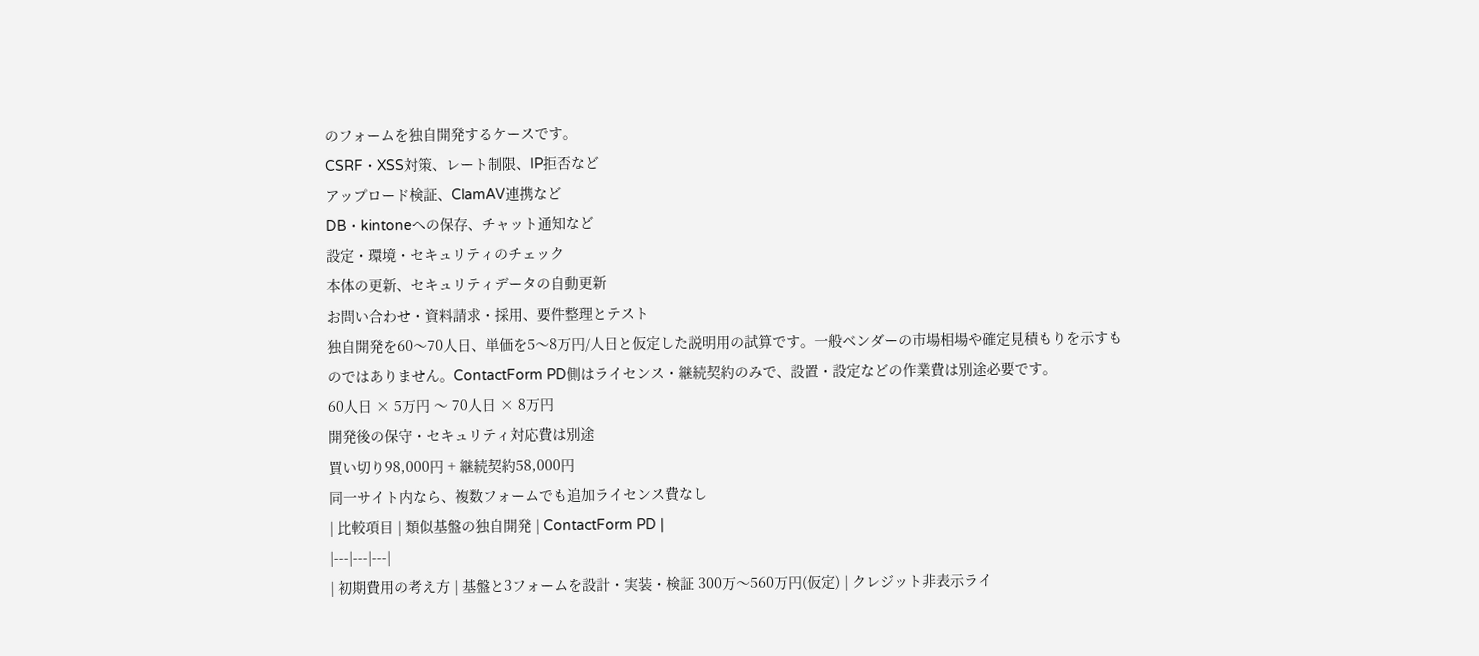のフォームを独自開発するケースです。
CSRF・XSS対策、レート制限、IP拒否など
アップロード検証、ClamAV連携など
DB・kintoneへの保存、チャット通知など
設定・環境・セキュリティのチェック
本体の更新、セキュリティデータの自動更新
お問い合わせ・資料請求・採用、要件整理とテスト
独自開発を60〜70人日、単価を5〜8万円/人日と仮定した説明用の試算です。一般ベンダーの市場相場や確定見積もりを示すものではありません。ContactForm PD側はライセンス・継続契約のみで、設置・設定などの作業費は別途必要です。
60人日 × 5万円 〜 70人日 × 8万円
開発後の保守・セキュリティ対応費は別途
買い切り98,000円 + 継続契約58,000円
同一サイト内なら、複数フォームでも追加ライセンス費なし
| 比較項目 | 類似基盤の独自開発 | ContactForm PD |
|---|---|---|
| 初期費用の考え方 | 基盤と3フォームを設計・実装・検証 300万〜560万円(仮定) | クレジット非表示ライ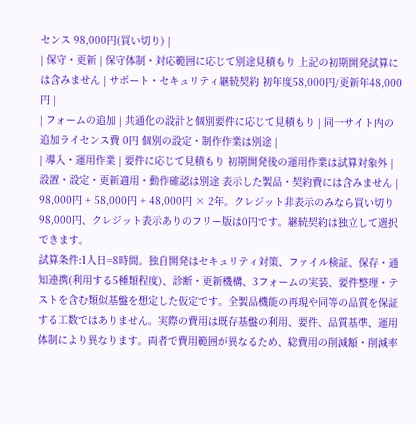センス 98,000円(買い切り) |
| 保守・更新 | 保守体制・対応範囲に応じて別途見積もり 上記の初期開発試算には含みません | サポート・セキュリティ継続契約 初年度58,000円/更新年48,000円 |
| フォームの追加 | 共通化の設計と個別要件に応じて見積もり | 同一サイト内の追加ライセンス費 0円 個別の設定・制作作業は別途 |
| 導入・運用作業 | 要件に応じて見積もり 初期開発後の運用作業は試算対象外 | 設置・設定・更新適用・動作確認は別途 表示した製品・契約費には含みません |
98,000円 + 58,000円 + 48,000円 × 2年。クレジット非表示のみなら買い切り98,000円、クレジット表示ありのフリー版は0円です。継続契約は独立して選択できます。
試算条件:1人日=8時間。独自開発はセキュリティ対策、ファイル検証、保存・通知連携(利用する5種類程度)、診断・更新機構、3フォームの実装、要件整理・テストを含む類似基盤を想定した仮定です。全製品機能の再現や同等の品質を保証する工数ではありません。実際の費用は既存基盤の利用、要件、品質基準、運用体制により異なります。両者で費用範囲が異なるため、総費用の削減額・削減率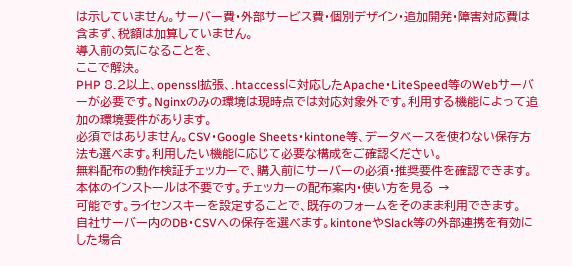は示していません。サーバー費・外部サービス費・個別デザイン・追加開発・障害対応費は含まず、税額は加算していません。
導入前の気になることを、
ここで解決。
PHP 8.2以上、openssl拡張、.htaccessに対応したApache・LiteSpeed等のWebサーバーが必要です。Nginxのみの環境は現時点では対応対象外です。利用する機能によって追加の環境要件があります。
必須ではありません。CSV・Google Sheets・kintone等、データベースを使わない保存方法も選べます。利用したい機能に応じて必要な構成をご確認ください。
無料配布の動作検証チェッカーで、購入前にサーバーの必須・推奨要件を確認できます。本体のインストールは不要です。チェッカーの配布案内・使い方を見る →
可能です。ライセンスキーを設定することで、既存のフォームをそのまま利用できます。
自社サーバー内のDB・CSVへの保存を選べます。kintoneやSlack等の外部連携を有効にした場合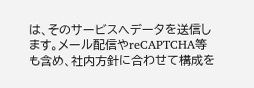は、そのサービスへデータを送信します。メール配信やreCAPTCHA等も含め、社内方針に合わせて構成を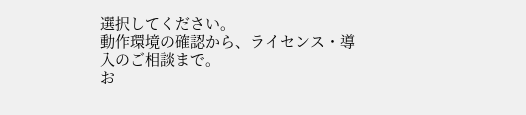選択してください。
動作環境の確認から、ライセンス・導入のご相談まで。
お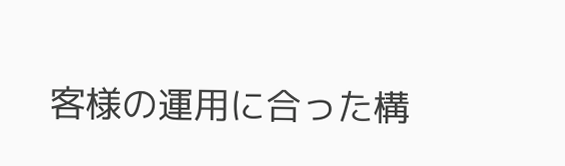客様の運用に合った構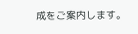成をご案内します。